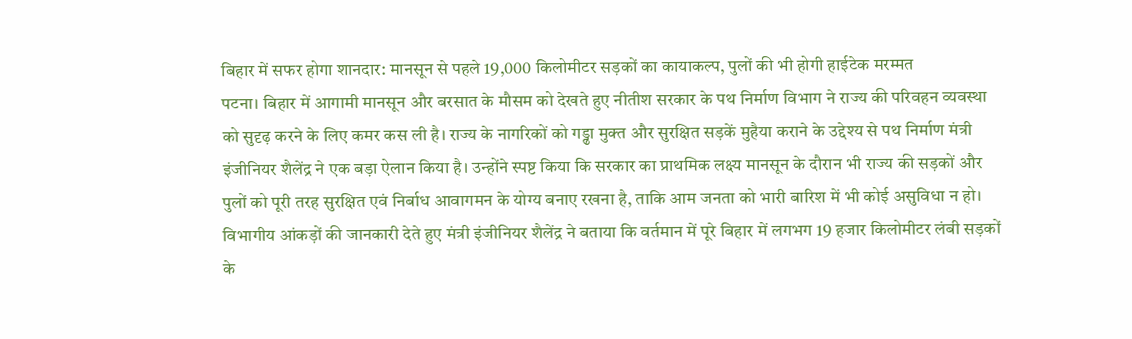बिहार में सफर होगा शानदार: मानसून से पहले 19,000 किलोमीटर सड़कों का कायाकल्प, पुलों की भी होगी हाईटेक मरम्मत
पटना। बिहार में आगामी मानसून और बरसात के मौसम को देखते हुए नीतीश सरकार के पथ निर्माण विभाग ने राज्य की परिवहन व्यवस्था को सुदृढ़ करने के लिए कमर कस ली है। राज्य के नागरिकों को गड्ढा मुक्त और सुरक्षित सड़कें मुहैया कराने के उद्देश्य से पथ निर्माण मंत्री इंजीनियर शैलेंद्र ने एक बड़ा ऐलान किया है। उन्होंने स्पष्ट किया कि सरकार का प्राथमिक लक्ष्य मानसून के दौरान भी राज्य की सड़कों और पुलों को पूरी तरह सुरक्षित एवं निर्बाध आवागमन के योग्य बनाए रखना है, ताकि आम जनता को भारी बारिश में भी कोई असुविधा न हो।
विभागीय आंकड़ों की जानकारी देते हुए मंत्री इंजीनियर शैलेंद्र ने बताया कि वर्तमान में पूरे बिहार में लगभग 19 हजार किलोमीटर लंबी सड़कों के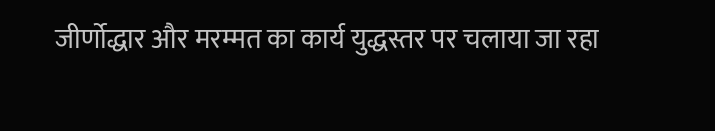जीर्णोद्धार और मरम्मत का कार्य युद्धस्तर पर चलाया जा रहा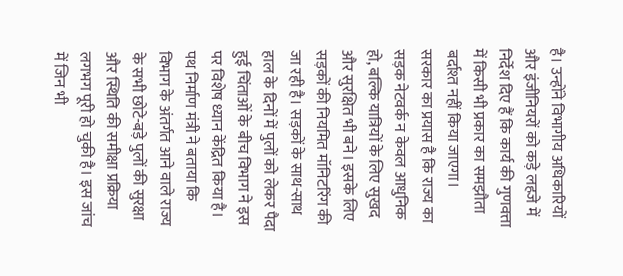है। उन्होंने विभागीय अधिकारियों और इंजीनियरों को कड़े लहजे में निर्देश दिए हैं कि कार्य की गुणवत्ता में किसी भी प्रकार का समझौता बर्दाश्त नहीं किया जाएगा। सरकार का प्रयास है कि राज्य का सड़क नेटवर्क न केवल आधुनिक हो, बल्कि यात्रियों के लिए सुखद और सुरक्षित भी बने। इसके लिए सड़कों की नियमित मॉनिटरिंग की जा रही है। सड़कों के साथ-साथ हाल के दिनों में पुलों को लेकर पैदा हुई चिंताओं के बीच विभाग ने इस पर विशेष ध्यान केंद्रित किया है। पथ निर्माण मंत्री ने बताया कि विभाग के अंतर्गत आने वाले राज्य के सभी छोटे-बड़े पुलों की सुरक्षा और स्थिति की समीक्षा प्रक्रिया लगभग पूरी हो चुकी है। इस जांच में जिन भी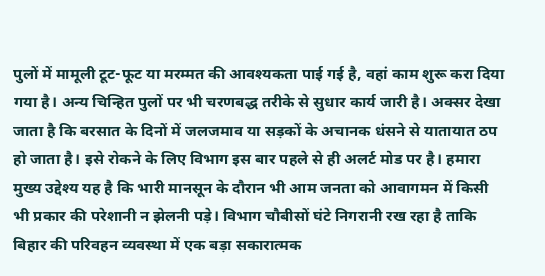पुलों में मामूली टूट-फूट या मरम्मत की आवश्यकता पाई गई है, वहां काम शुरू करा दिया गया है। अन्य चिन्हित पुलों पर भी चरणबद्ध तरीके से सुधार कार्य जारी है। अक्सर देखा जाता है कि बरसात के दिनों में जलजमाव या सड़कों के अचानक धंसने से यातायात ठप हो जाता है। इसे रोकने के लिए विभाग इस बार पहले से ही अलर्ट मोड पर है। हमारा मुख्य उद्देश्य यह है कि भारी मानसून के दौरान भी आम जनता को आवागमन में किसी भी प्रकार की परेशानी न झेलनी पड़े। विभाग चौबीसों घंटे निगरानी रख रहा है ताकि बिहार की परिवहन व्यवस्था में एक बड़ा सकारात्मक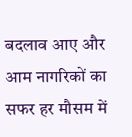बदलाव आए और आम नागरिकों का सफर हर मौसम में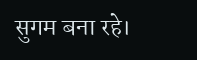सुगम बना रहे।